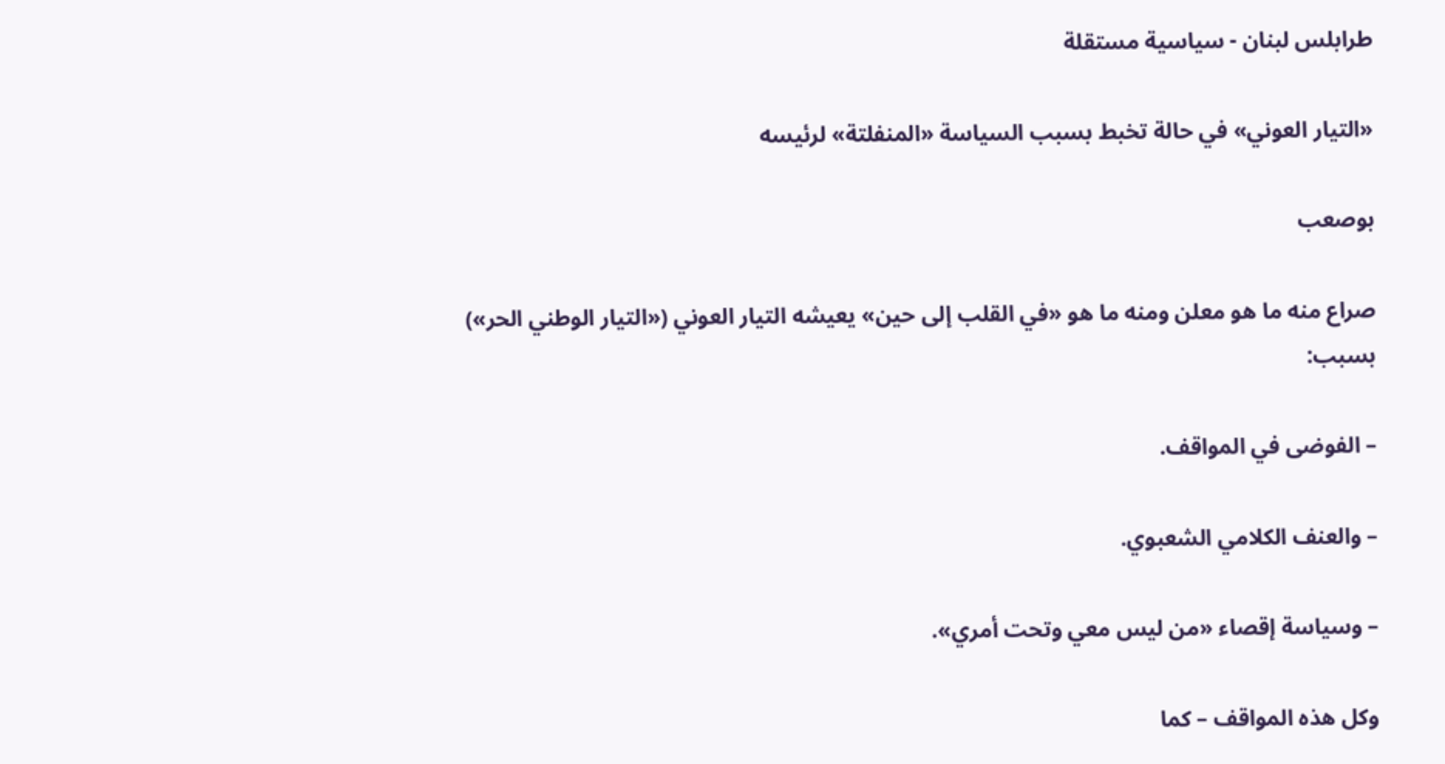طرابلس لبنان - سياسية مستقلة

«التيار العوني» في حالة تخبط بسبب السياسة «المنفلتة» لرئيسه

بوصعب

صراع منه ما هو معلن ومنه ما هو «في القلب إلى حين» يعيشه التيار العوني («التيار الوطني الحر») بسبب:

– الفوضى في المواقف.

– والعنف الكلامي الشعبوي.

– وسياسة إقصاء «من ليس معي وتحت أمري».

وكل هذه المواقف – كما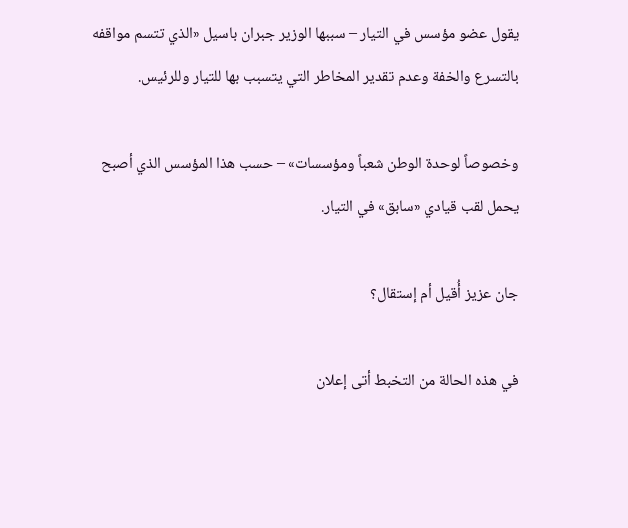يقول عضو مؤسس في التيار – سببها الوزير جبران باسيل «الذي تتسم مواقفه بالتسرع والخفة وعدم تقدير المخاطر التي يتسبب بها للتيار وللرئيس.

وخصوصاً لوحدة الوطن شعباً ومؤسسات» – حسب هذا المؤسس الذي أصبح يحمل لقب قيادي «سابق» في التيار.

جان عزيز أُقيل أم إستقال؟

في هذه الحالة من التخبط أتى إعلان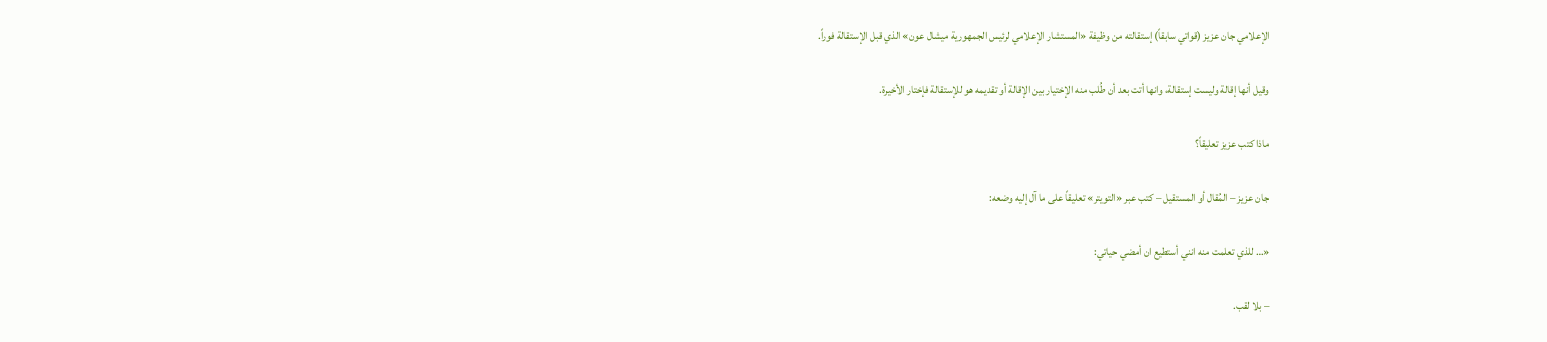الإعلامي جان عزيز (قواتي سابقاً) إستقالته من وظيفة «المستشار الإعلامي لرئيس الجمهورية ميشال عون» الذي قبل الإستقالة فوراً.

وقيل أنها إقالة وليست إستقالة، وانها أتت بعد أن طُلب منه الإختيار بين الإقالة أو تقديمه هو للإستقالة فإختار الأخيرة.

ماذا كتب عزيز تعليقاً؟

جان عزيز – المُقال أو المستقيل – كتب عبر «التويتر» تعليقاً على ما آل إليه وضعه:

«… للذي تعلمت منه انني أستطيع ان أمضي حياتي:

– بلا لقب.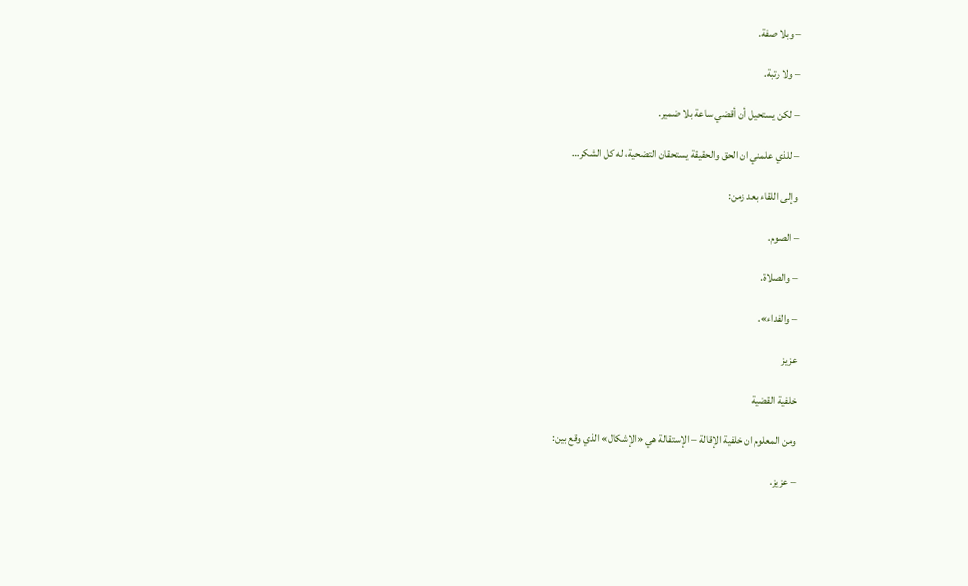– وبلا صفة.

– ولا رتبة.

– لكن يستحيل أن أقضي ساعة بلا ضمير.

– للذي علمني ان الحق والحقيقة يستحقان التضحية، له كل الشكر…

وإلى اللقاء بعد زمن:

– الصوم.

– والصلاة.

– والفداء».

عزيز

خلفية القضية

ومن المعلوم ان خلفية الإقالة – الإستقالة هي «الإشكال» الذي وقع بين:

– عزيز.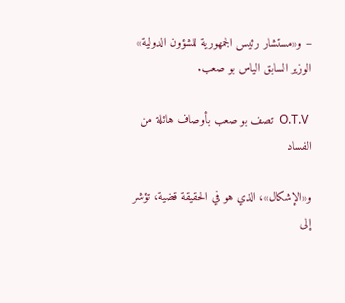– و«مستشار رئيس الجمهورية للشؤون الدولية» الوزير السابق الياس بو صعب.

 O.T.V  تصف بو صعب بأوصاف هائلة من الفساد

و«الإشكال»، الذي هو في الحقيقة قضية، تؤشر إلى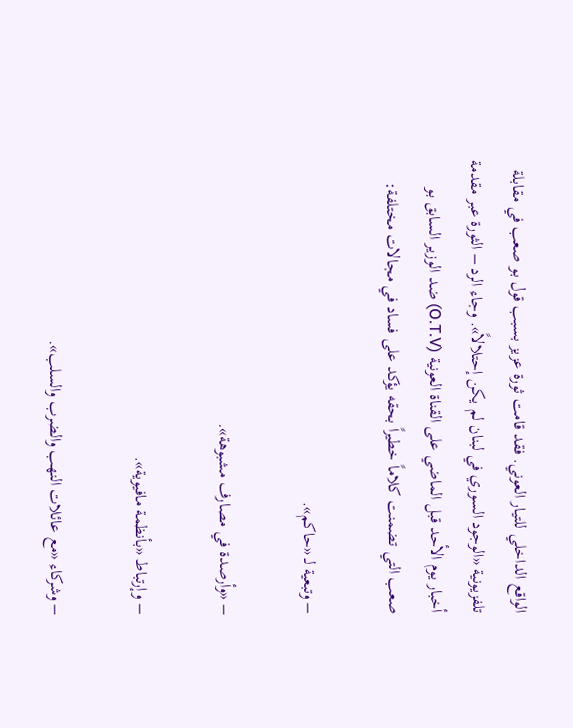الواقع الداخلي للتيار العوني. فقد قامت ثورة عزيز بسبب قول بو صعب في مقابلة تلفزيونية «الوجود السوري في لبنان لم يكن إحتلالاً». وجاء الرد – الثورة عبر مقدمة أخبار يوم الأحد قبل الماضي على القناة العونية (O.T.V) ضد الوزير السابق بو صعب التي تضمنت كلاماً خطيراً بحقه يؤكد على فساد في مجالات مختلفة:

– وتبعية لـ «حاكم».

– «وأرصدة في مصارف مشبوهة».

– وإرتباط «بأنظمة مافيوية».

– وشركاء «مع عائلات النهب والضرب والسلب».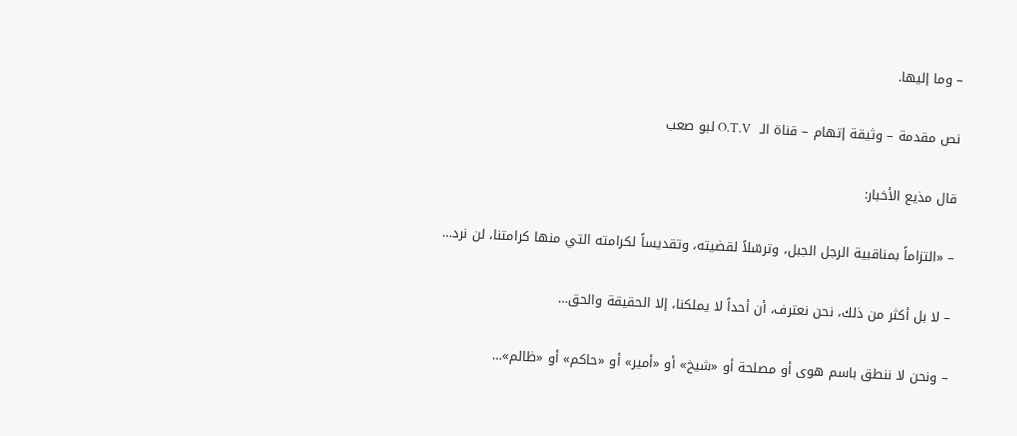– وما إليها.

نص مقدمة – وثيقة إتهام – قناة الـ  O.T.V لبو صعب

قال مذيع الأخبار:

– «التزاماً بمناقبية الرجل الجبل، وترسّلاً لقضيته، وتقديساً لكرامته التي منها كرامتنا، لن نرد…

– لا بل أكثر من ذلك، نحن نعترف، أن أحداً لا يملكنا، إلا الحقيقة والحق…

– ونحن لا ننطق باسم هوى أو مصلحة أو «شيخ» أو «أمير» أو «حاكم» أو «ظالم»…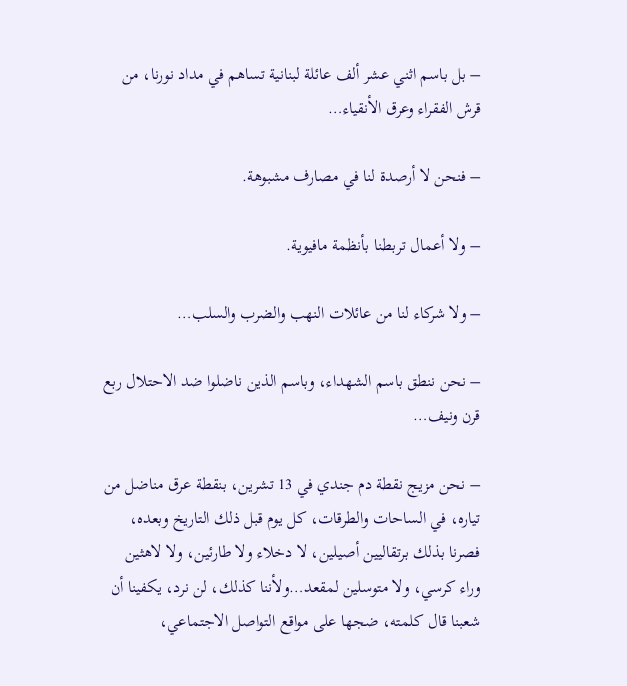– بل باسم اثني عشر ألف عائلة لبنانية تساهم في مداد نورنا، من قرش الفقراء وعرق الأنقياء…

– فنحن لا أرصدة لنا في مصارف مشبوهة.

– ولا أعمال تربطنا بأنظمة مافيوية.

– ولا شركاء لنا من عائلات النهب والضرب والسلب…

– نحن ننطق باسم الشهداء، وباسم الذين ناضلوا ضد الاحتلال ربع قرن ونيف…

– نحن مزيج نقطة دم جندي في 13 تشرين، بنقطة عرق مناضل من تياره، في الساحات والطرقات، كل يوم قبل ذلك التاريخ وبعده، فصرنا بذلك برتقاليين أصيلين، لا دخلاء ولا طارئين، ولا لاهثين وراء كرسي، ولا متوسلين لمقعد…ولأننا كذلك، لن نرد، يكفينا أن شعبنا قال كلمته، ضجها على مواقع التواصل الاجتماعي،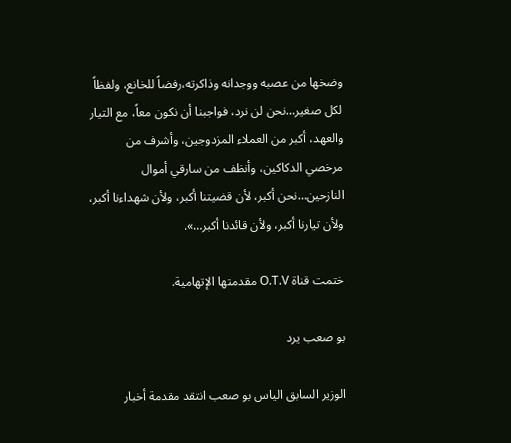وضخها من عصبه ووجدانه وذاكرته،رفضاً للخانع، ولفظاً لكل صغير…نحن لن نرد، فواجبنا أن نكون معاً، مع التيار والعهد، أكبر من العملاء المزدوجين، وأشرف من مرخصي الدكاكين، وأنظف من سارقي أموال النازحين…نحن أكبر، لأن قضيتنا أكبر، ولأن شهداءنا أكبر، ولأن تيارنا أكبر، ولأن قائدنا أكبر…».

ختمت قناة O.T.V مقدمتها الإتهامية.

بو صعب يرد

الوزير السابق الياس بو صعب انتقد مقدمة أخبار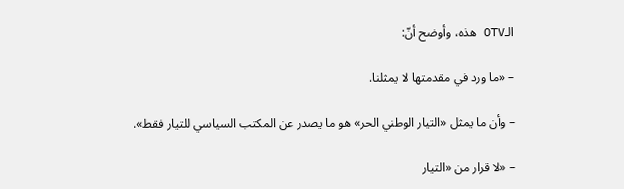الـOTV هذه، وأوضح أنّ:

– «ما ورد في مقدمتها لا يمثلنا.

– وأن ما يمثل «التيار الوطني الحر» هو ما يصدر عن المكتب السياسي للتيار فقط».

– «لا قرار من «التيار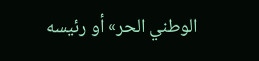الوطني الحر» أو رئيسه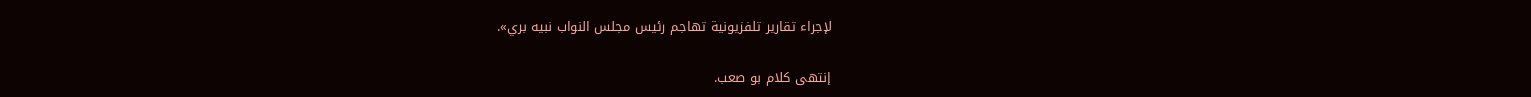لإجراء تقارير تلفزيونية تهاجم رئيس مجلس النواب نبيه بري».

إنتهى كلام بو صعب.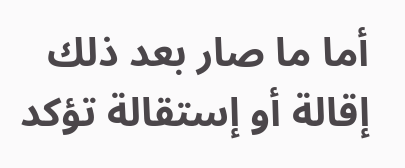أما ما صار بعد ذلك إقالة أو إستقالة تؤكد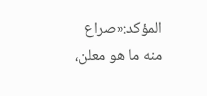المؤكد:«صراع منه ما هو معلن،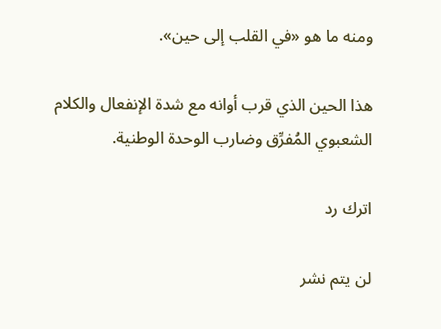ومنه ما هو «في القلب إلى حين».

هذا الحين الذي قرب أوانه مع شدة الإنفعال والكلام الشعبوي المُفرِّق وضارب الوحدة الوطنية.

اترك رد

لن يتم نشر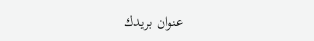عنوان بريدك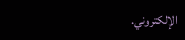الإلكتروني.